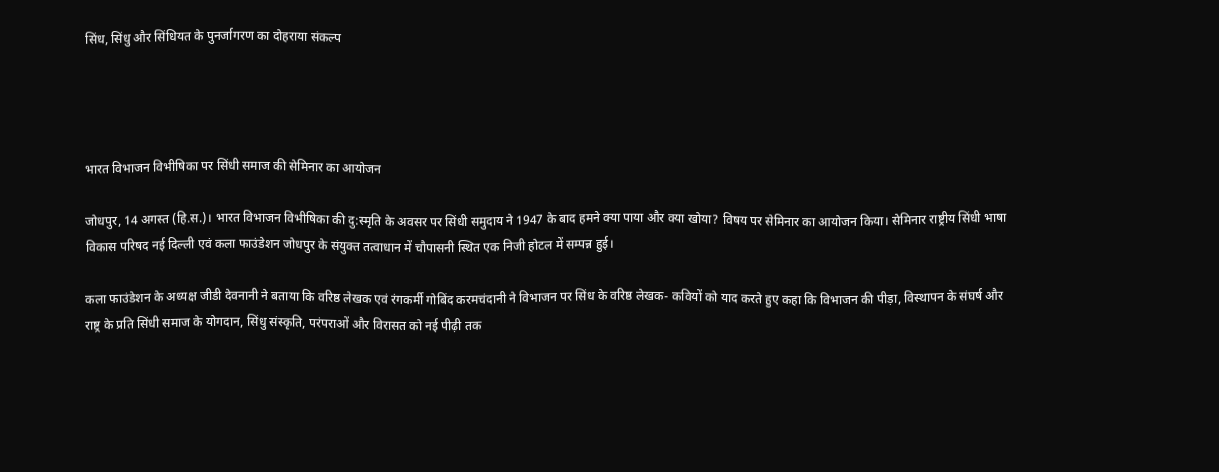सिंध, सिंधु और सिंधियत के पुनर्जागरण का दोहराया संकल्प




भारत विभाजन विभीषिका पर सिंधी समाज की सेमिनार का आयोजन

जोधपुर, 14 अगस्त (हि.स.)। भारत विभाजन विभीषिका की दु:स्मृति के अवसर पर सिंधी समुदाय ने 1947 के बाद हमने क्या पाया और क्या खोया? विषय पर सेमिनार का आयोजन किया। सेमिनार राष्ट्रीय सिंधी भाषा विकास परिषद नई दिल्ली एवं कला फाउंडेशन जोधपुर के संयुक्त तत्वाधान में चौपासनी स्थित एक निजी होटल में सम्पन्न हुई।

कला फाउंडेशन के अध्यक्ष जीडी देवनानी ने बताया कि वरिष्ठ लेखक एवं रंगकर्मी गोबिंद करमचंदानी ने विभाजन पर सिंध के वरिष्ठ लेखक- कवियों को याद करते हुए कहा कि विभाजन की पीड़ा, विस्थापन के संघर्ष और राष्ट्र के प्रति सिंधी समाज के योगदान, सिंधु संस्कृति, परंपराओं और विरासत को नई पीढ़ी तक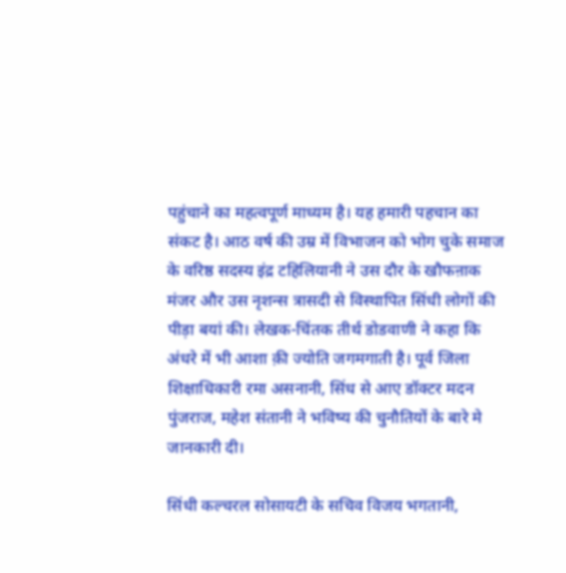पहुंचाने का महत्वपूर्ण माध्यम है। यह हमारी पहचान का संकट है। आठ वर्ष की उम्र में विभाजन को भोग चुके समाज के वरिष्ठ सदस्य इंद्र टहिलियानी ने उस दौर के खौफऩाक मंजर और उस नृशन्स त्रासदी से विस्थापित सिंधी लोगों की पीड़ा बयां की। लेखक-चिंतक तीर्थ डोडवाणी ने कहा कि अंधरे में भी आशा क़ी ज्योति जगमगाती है। पूर्व जिला शिक्षाधिकारी रमा असनानी, सिंध से आए डॉक्टर मदन पुंजराज, महेश संतानी ने भविष्य की चुनौतियों के बारे मे जानकारी दी।

सिंधी कल्चरल सोसायटी के सचिव विजय भगतानी,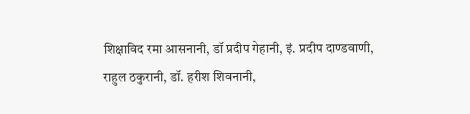शिक्षाविद रमा आसनानी, डॉ प्रदीप गेहानी, इं. प्रदीप दाण्डवाणी, राहुल ठकुरानी, डॉ. हरीश शिवनानी,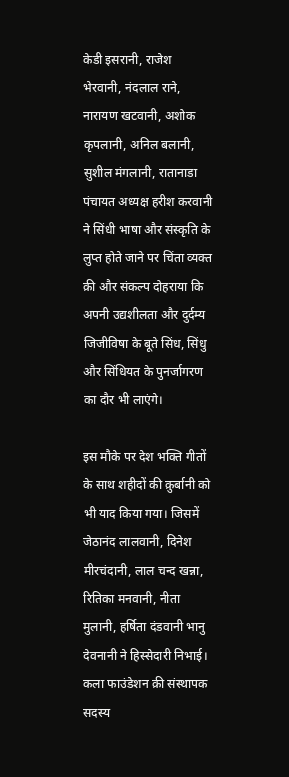केडी इसरानी, राजेश भेरवानी, नंदलाल राने, नारायण खटवानी, अशोक कृपलानी, अनिल बलानी, सुशील मंगलानी, रातानाडा पंचायत अध्यक्ष हरीश करवानी ने सिंधी भाषा और संस्कृति के लुप्त होते जाने पर चिंता व्यक्त क़ी और संकल्प दोहराया कि अपनी उद्यशीलता और दुर्दम्य जिजीविषा के बूते सिंध, सिंधु और सिंधियत के पुनर्जागरण का दौर भी लाएंगे।

इस मौके पर देश भक्ति गीतों के साथ शहीदों की क़ुर्बानी को भी याद किया गया। जिसमें जेठानंद लालवानी, दिनेश मीरचंदानी, लाल चन्द खन्ना, रितिका मनवानी, नीता मुलानी, हर्षिता दंडवानी भानु देवनानी ने हिस्सेदारी निभाई। कला फाउंडेशन क़ी संस्थापक सदस्य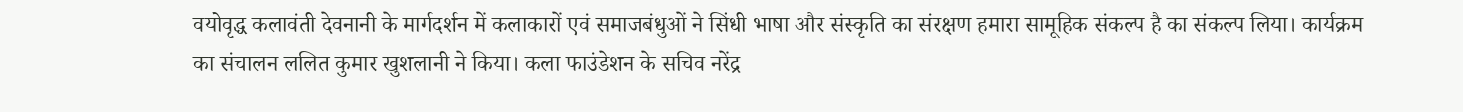वयोवृद्ध कलावंती देवनानी के मार्गदर्शन में कलाकारों एवं समाजबंधुओं ने सिंधी भाषा और संस्कृति का संरक्षण हमारा सामूहिक संकल्प है का संकल्प लिया। कार्यक्रम का संचालन ललित कुमार खुशलानी ने किया। कला फाउंडेशन के सचिव नरेंद्र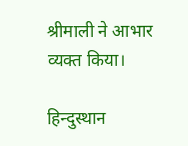श्रीमाली ने आभार व्यक्त किया।

हिन्दुस्थान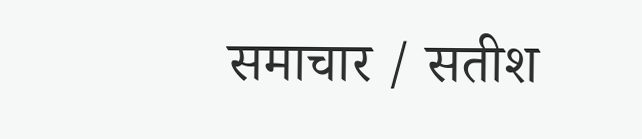समाचार / सतीश